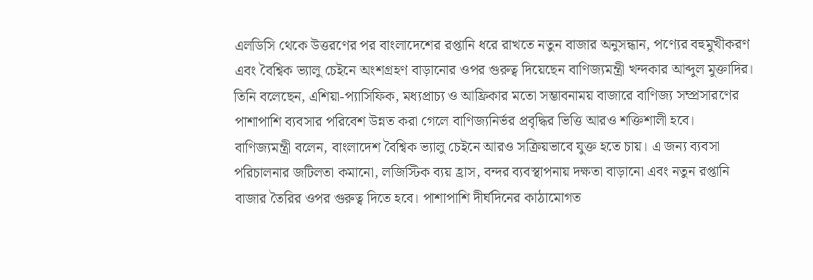এলডিসি থেকে উত্তরণের পর বাংলাদেশের রপ্তানি ধরে রাখতে নতুন বাজার অনুসন্ধান, পণ্যের বহুমুখীকরণ এবং বৈশ্বিক ভ্যালু চেইনে অংশগ্রহণ বাড়ানোর ওপর গুরুত্ব দিয়েছেন বাণিজ্যমন্ত্রী খন্দকার আব্দুল মুক্তাদির। তিনি বলেছেন, এশিয়া-প্যাসিফিক, মধ্যপ্রাচ্য ও আফ্রিকার মতো সম্ভাবনাময় বাজারে বাণিজ্য সম্প্রসারণের পাশাপাশি ব্যবসার পরিবেশ উন্নত করা গেলে বাণিজ্যনির্ভর প্রবৃদ্ধির ভিত্তি আরও শক্তিশালী হবে।
বাণিজ্যমন্ত্রী বলেন, বাংলাদেশ বৈশ্বিক ভ্যালু চেইনে আরও সক্রিয়ভাবে যুক্ত হতে চায়। এ জন্য ব্যবসা পরিচালনার জটিলতা কমানো, লজিস্টিক ব্যয় হ্রাস, বন্দর ব্যবস্থাপনায় দক্ষতা বাড়ানো এবং নতুন রপ্তানি বাজার তৈরির ওপর গুরুত্ব দিতে হবে। পাশাপাশি দীর্ঘদিনের কাঠামোগত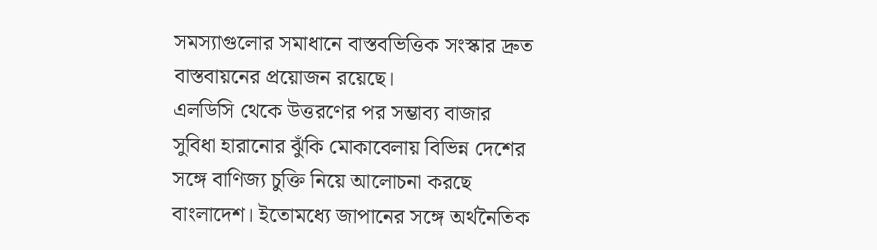সমস্যাগুলোর সমাধানে বাস্তবভিত্তিক সংস্কার দ্রুত বাস্তবায়নের প্রয়োজন রয়েছে।
এলডিসি থেকে উত্তরণের পর সম্ভাব্য বাজার সুবিধা হারানোর ঝুঁকি মোকাবেলায় বিভিন্ন দেশের সঙ্গে বাণিজ্য চুক্তি নিয়ে আলোচনা করছে বাংলাদেশ। ইতোমধ্যে জাপানের সঙ্গে অর্থনৈতিক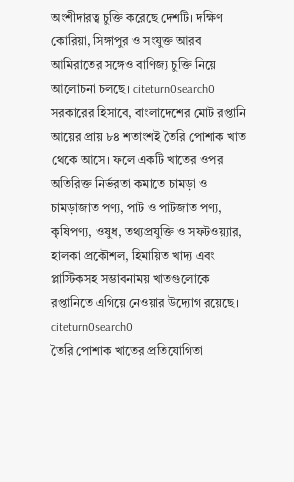অংশীদারত্ব চুক্তি করেছে দেশটি। দক্ষিণ কোরিয়া, সিঙ্গাপুর ও সংযুক্ত আরব আমিরাতের সঙ্গেও বাণিজ্য চুক্তি নিয়ে আলোচনা চলছে। citeturn0search0
সরকারের হিসাবে, বাংলাদেশের মোট রপ্তানি আয়ের প্রায় ৮৪ শতাংশই তৈরি পোশাক খাত থেকে আসে। ফলে একটি খাতের ওপর অতিরিক্ত নির্ভরতা কমাতে চামড়া ও চামড়াজাত পণ্য, পাট ও পাটজাত পণ্য, কৃষিপণ্য, ওষুধ, তথ্যপ্রযুক্তি ও সফটওয়্যার, হালকা প্রকৌশল, হিমায়িত খাদ্য এবং প্লাস্টিকসহ সম্ভাবনাময় খাতগুলোকে রপ্তানিতে এগিয়ে নেওয়ার উদ্যোগ রয়েছে। citeturn0search0
তৈরি পোশাক খাতের প্রতিযোগিতা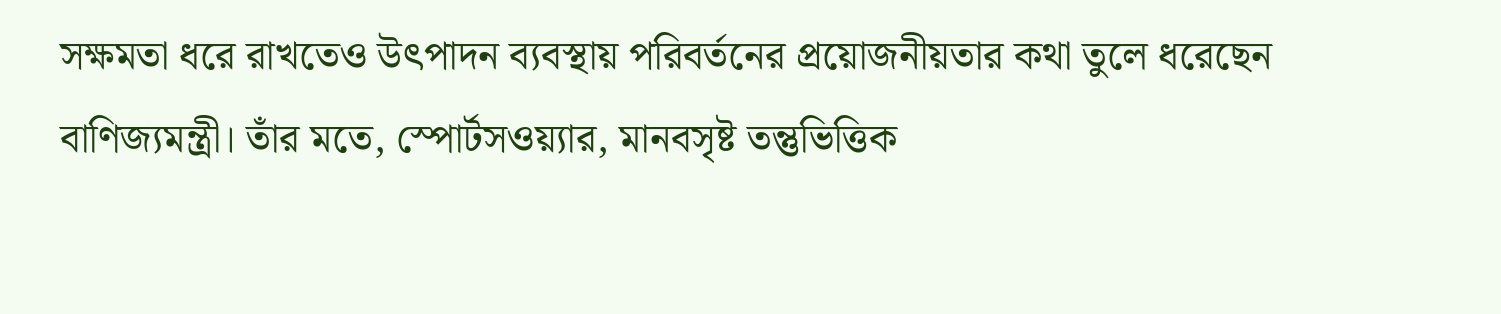সক্ষমতা ধরে রাখতেও উৎপাদন ব্যবস্থায় পরিবর্তনের প্রয়োজনীয়তার কথা তুলে ধরেছেন বাণিজ্যমন্ত্রী। তাঁর মতে, স্পোর্টসওয়্যার, মানবসৃষ্ট তন্তুভিত্তিক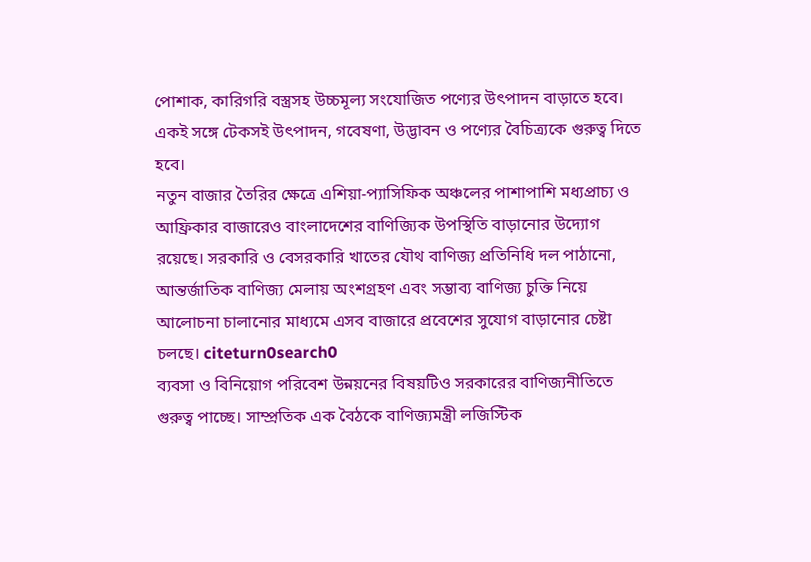পোশাক, কারিগরি বস্ত্রসহ উচ্চমূল্য সংযোজিত পণ্যের উৎপাদন বাড়াতে হবে। একই সঙ্গে টেকসই উৎপাদন, গবেষণা, উদ্ভাবন ও পণ্যের বৈচিত্র্যকে গুরুত্ব দিতে হবে।
নতুন বাজার তৈরির ক্ষেত্রে এশিয়া-প্যাসিফিক অঞ্চলের পাশাপাশি মধ্যপ্রাচ্য ও আফ্রিকার বাজারেও বাংলাদেশের বাণিজ্যিক উপস্থিতি বাড়ানোর উদ্যোগ রয়েছে। সরকারি ও বেসরকারি খাতের যৌথ বাণিজ্য প্রতিনিধি দল পাঠানো, আন্তর্জাতিক বাণিজ্য মেলায় অংশগ্রহণ এবং সম্ভাব্য বাণিজ্য চুক্তি নিয়ে আলোচনা চালানোর মাধ্যমে এসব বাজারে প্রবেশের সুযোগ বাড়ানোর চেষ্টা চলছে। citeturn0search0
ব্যবসা ও বিনিয়োগ পরিবেশ উন্নয়নের বিষয়টিও সরকারের বাণিজ্যনীতিতে গুরুত্ব পাচ্ছে। সাম্প্রতিক এক বৈঠকে বাণিজ্যমন্ত্রী লজিস্টিক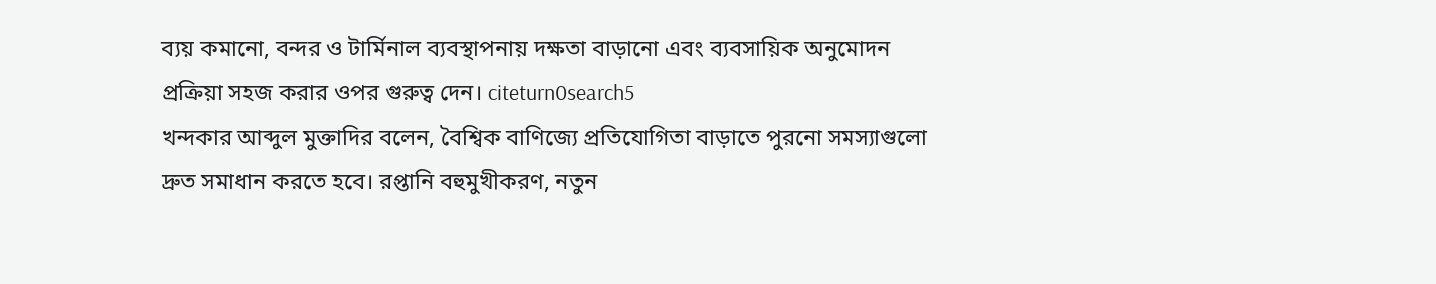ব্যয় কমানো, বন্দর ও টার্মিনাল ব্যবস্থাপনায় দক্ষতা বাড়ানো এবং ব্যবসায়িক অনুমোদন প্রক্রিয়া সহজ করার ওপর গুরুত্ব দেন। citeturn0search5
খন্দকার আব্দুল মুক্তাদির বলেন, বৈশ্বিক বাণিজ্যে প্রতিযোগিতা বাড়াতে পুরনো সমস্যাগুলো দ্রুত সমাধান করতে হবে। রপ্তানি বহুমুখীকরণ, নতুন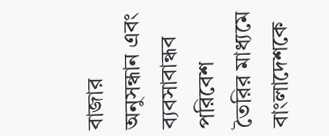বাজার অনুসন্ধান এবং ব্যবসাবান্ধব পরিবেশ তৈরির মাধ্যমে বাংলাদেশকে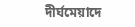দীর্ঘমেয়াদে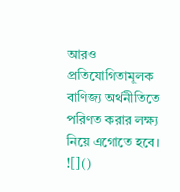আরও প্রতিযোগিতামূলক বাণিজ্য অর্থনীতিতে পরিণত করার লক্ষ্য নিয়ে এগোতে হবে।
![]()